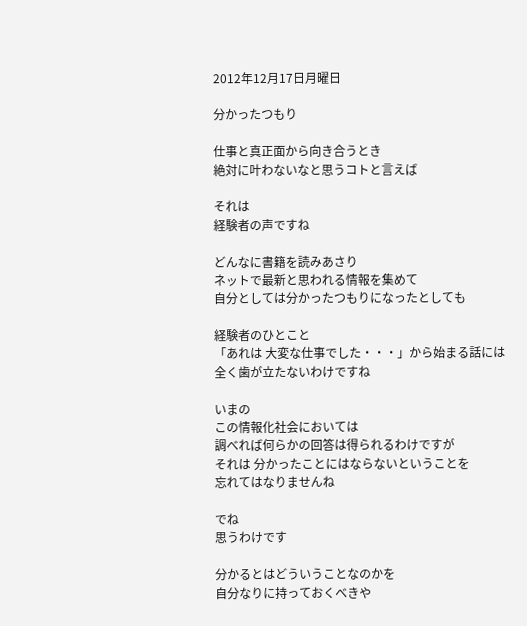2012年12月17日月曜日

分かったつもり

仕事と真正面から向き合うとき
絶対に叶わないなと思うコトと言えば

それは
経験者の声ですね

どんなに書籍を読みあさり
ネットで最新と思われる情報を集めて
自分としては分かったつもりになったとしても

経験者のひとこと
「あれは 大変な仕事でした・・・」から始まる話には
全く歯が立たないわけですね

いまの
この情報化社会においては
調べれば何らかの回答は得られるわけですが
それは 分かったことにはならないということを
忘れてはなりませんね

でね
思うわけです

分かるとはどういうことなのかを
自分なりに持っておくべきや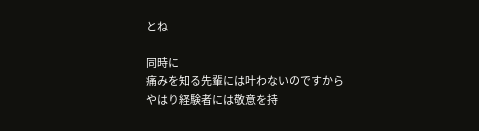とね

同時に
痛みを知る先輩には叶わないのですから
やはり経験者には敬意を持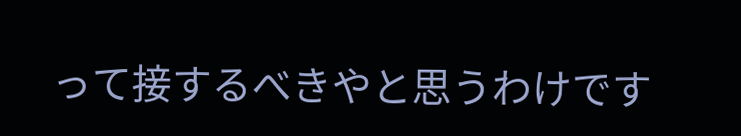って接するべきやと思うわけです